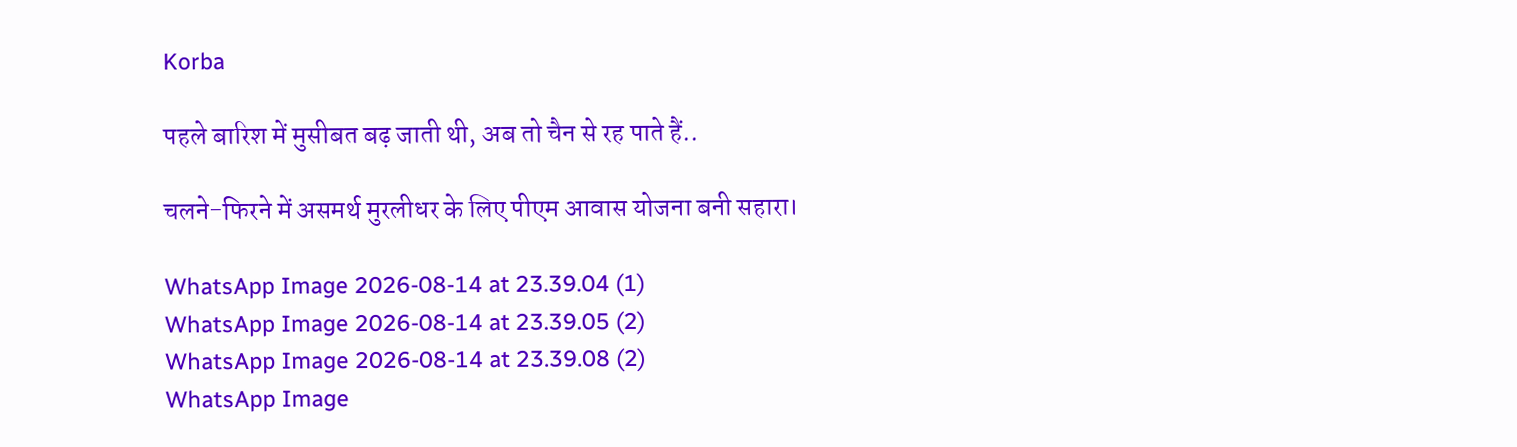Korba

पहले बारिश में मुसीबत बढ़ जाती थी, अब तो चैन से रह पाते हैं..

चलने-फिरने में असमर्थ मुरलीधर के लिए पीएम आवास योजना बनी सहारा।

WhatsApp Image 2026-08-14 at 23.39.04 (1)
WhatsApp Image 2026-08-14 at 23.39.05 (2)
WhatsApp Image 2026-08-14 at 23.39.08 (2)
WhatsApp Image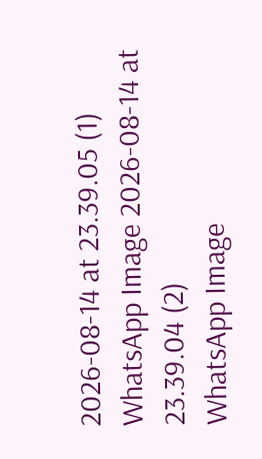2026-08-14 at 23.39.05 (1)
WhatsApp Image 2026-08-14 at 23.39.04 (2)
WhatsApp Image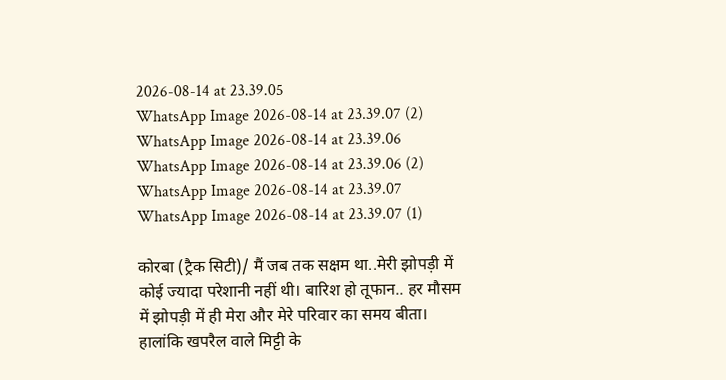2026-08-14 at 23.39.05
WhatsApp Image 2026-08-14 at 23.39.07 (2)
WhatsApp Image 2026-08-14 at 23.39.06
WhatsApp Image 2026-08-14 at 23.39.06 (2)
WhatsApp Image 2026-08-14 at 23.39.07
WhatsApp Image 2026-08-14 at 23.39.07 (1)

कोरबा (ट्रैक सिटी)/ मैं जब तक सक्षम था..मेरी झोपड़ी में कोई ज्यादा परेशानी नहीं थी। बारिश हो तूफान.. हर मौसम में झोपड़ी में ही मेरा और मेरे परिवार का समय बीता। हालांकि खपरैल वाले मिट्टी के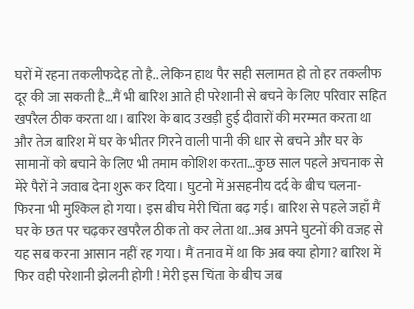घरों में रहना तकलीफदेह तो है.. लेकिन हाथ पैर सही सलामत हो तो हर तकलीफ दूर की जा सकती है…मैं भी बारिश आते ही परेशानी से बचने के लिए परिवार सहित खपरैल ठीक करता था। बारिश के बाद उखड़ी हुई दीवारों की मरम्मत करता था और तेज बारिश में घर के भीतर गिरने वाली पानी की धार से बचने और घर के सामानों को बचाने के लिए भी तमाम कोशिश करता…कुछ साल पहले अचनाक से मेरे पैरों ने जवाब देना शुरू कर दिया। घुटनो में असहनीय दर्द के बीच चलना-फिरना भी मुश्किल हो गया। इस बीच मेरी चिंता बढ़ गई। बारिश से पहले जहाँ मैं घर के छत पर चढ़कर खपरैल ठीक तो कर लेता था..अब अपने घुटनों की वजह से यह सब करना आसान नहीं रह गया। मैं तनाव में था कि अब क्या होगा? बारिश में फिर वही परेशानी झेलनी होगी ! मेरी इस चिंता के बीच जब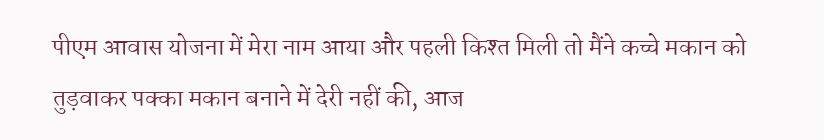पीएम आवास योजना में मेरा नाम आया और पहली किश्त मिली तो मैंने कच्चे मकान को तुड़वाकर पक्का मकान बनाने में देरी नहीं की, आज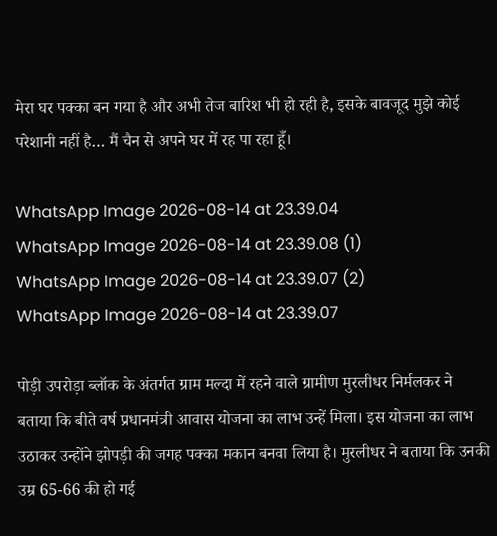मेरा घर पक्का बन गया है और अभी तेज बारिश भी हो रही है, इसके बावजूद मुझे कोई परेशानी नहीं है… मैं चैन से अपने घर में रह पा रहा हूँ।

WhatsApp Image 2026-08-14 at 23.39.04
WhatsApp Image 2026-08-14 at 23.39.08 (1)
WhatsApp Image 2026-08-14 at 23.39.07 (2)
WhatsApp Image 2026-08-14 at 23.39.07

पोड़ी उपरोड़ा ब्लॉक के अंतर्गत ग्राम मल्दा में रहने वाले ग्रामीण मुरलीधर निर्मलकर ने बताया कि बीते वर्ष प्रधानमंत्री आवास योजना का लाभ उन्हें मिला। इस योजना का लाभ उठाकर उन्होंने झोपड़ी की जगह पक्का मकान बनवा लिया है। मुरलीधर ने बताया कि उनकी उम्र 65-66 की हो गई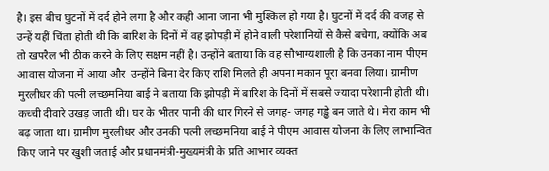है। इस बीच घुटनों में दर्द होने लगा है और कही आना जाना भी मुश्किल हो गया है। घुटनों में दर्द की वजह से उन्हें यहीं चिंता होती थी कि बारिश के दिनों में वह झोपड़ी में होने वाली परेशानियों से कैसे बचेगा, क्योंकि अब तो खपरैल भी ठीक करने के लिए सक्षम नहीं है। उन्होंने बताया कि वह सौभाग्यशाली है कि उनका नाम पीएम आवास योजना में आया और  उन्होंने बिना देर किए राशि मिलते ही अपना मकान पूरा बनवा लिया। ग्रामीण मुरलीधर की पत्नी लच्छमनिया बाई ने बताया कि झोपड़ी में बारिश के दिनों में सबसे ज्यादा परेशानी होती थी। कच्ची दीवारे उखड़ जाती थी। घर के भीतर पानी की धार गिरने से जगह- जगह गड्ढे बन जाते थे। मेरा काम भी बढ़ जाता था। ग्रामीण मुरलीधर और उनकी पत्नी लच्छमनिया बाई ने पीएम आवास योजना के लिए लाभान्वित किए जाने पर खुशी जताई और प्रधानमंत्री-मुख्यमंत्री के प्रति आभार व्यक्त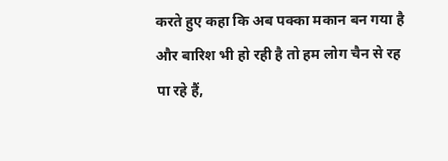करते हुए कहा कि अब पक्का मकान बन गया है और बारिश भी हो रही है तो हम लोग चैन से रह पा रहे हैं,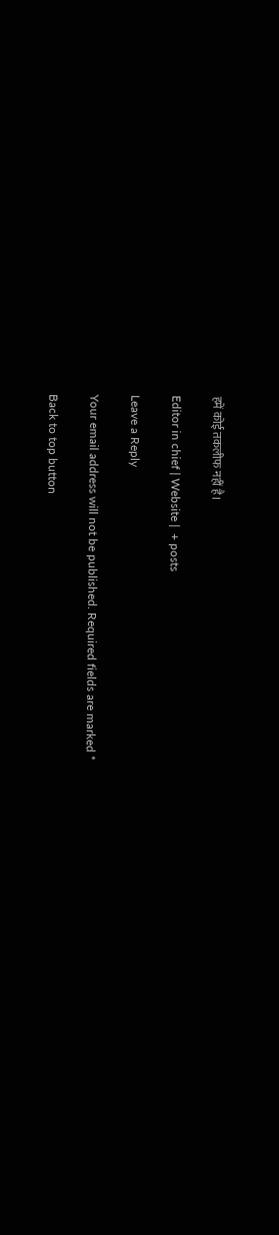हमें कोई तकलीफ नहीं है।

Editor in chief | Website |  + posts

Leave a Reply

Your email address will not be published. Required fields are marked *

Back to top button